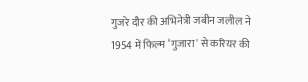गुजरे दौर की अभिनेत्री जबीन जलील ने 1954 में फिल्म ‘गुजारा' से करियर की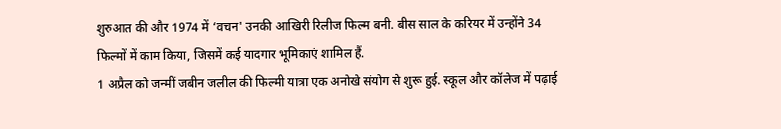शुरुआत की और 1974 में ‘वचन' उनकी आखिरी रिलीज फिल्म बनी. बीस साल के करियर में उन्होंने 34 फिल्मों में काम किया, जिसमें कई यादगार भूमिकाएं शामिल हैं.
1 अप्रैल को जन्मीं जबीन जलील की फिल्मी यात्रा एक अनोखे संयोग से शुरू हुई. स्कूल और कॉलेज में पढ़ाई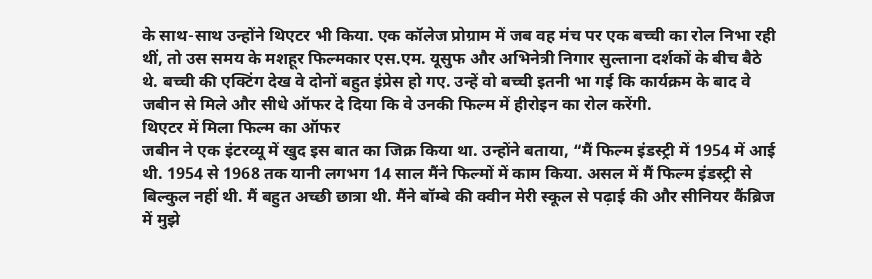के साथ-साथ उन्होंने थिएटर भी किया. एक कॉलेज प्रोग्राम में जब वह मंच पर एक बच्ची का रोल निभा रही थीं, तो उस समय के मशहूर फिल्मकार एस.एम. यूसुफ और अभिनेत्री निगार सुल्ताना दर्शकों के बीच बैठे थे. बच्ची की एक्टिंग देख वे दोनों बहुत इंप्रेस हो गए. उन्हें वो बच्ची इतनी भा गई कि कार्यक्रम के बाद वे जबीन से मिले और सीधे ऑफर दे दिया कि वे उनकी फिल्म में हीरोइन का रोल करेंगी.
थिएटर में मिला फिल्म का ऑफर
जबीन ने एक इंटरव्यू में खुद इस बात का जिक्र किया था. उन्होंने बताया, “मैं फिल्म इंडस्ट्री में 1954 में आई थी. 1954 से 1968 तक यानी लगभग 14 साल मैंने फिल्मों में काम किया. असल में मैं फिल्म इंडस्ट्री से बिल्कुल नहीं थी. मैं बहुत अच्छी छात्रा थी. मैंने बॉम्बे की क्वीन मेरी स्कूल से पढ़ाई की और सीनियर कैंब्रिज में मुझे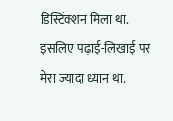डिस्टिंक्शन मिला था. इसलिए पढ़ाई-लिखाई पर मेरा ज्यादा ध्यान था.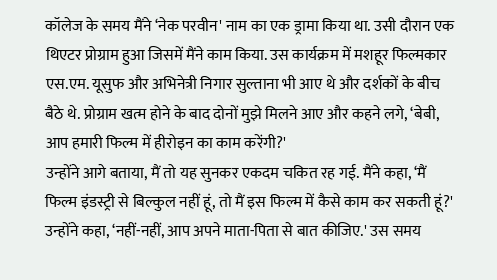कॉलेज के समय मैंने ‘नेक परवीन' नाम का एक ड्रामा किया था. उसी दौरान एक थिएटर प्रोग्राम हुआ जिसमें मैंने काम किया. उस कार्यक्रम में मशहूर फिल्मकार एस.एम. यूसुफ और अभिनेत्री निगार सुल्ताना भी आए थे और दर्शकों के बीच बैठे थे. प्रोग्राम खत्म होने के बाद दोनों मुझे मिलने आए और कहने लगे, ‘बेबी, आप हमारी फिल्म में हीरोइन का काम करेंगी?'
उन्होंने आगे बताया, मैं तो यह सुनकर एकदम चकित रह गई. मैंने कहा, ‘मैं फिल्म इंडस्ट्री से बिल्कुल नहीं हूं, तो मैं इस फिल्म में कैसे काम कर सकती हूं?' उन्होंने कहा, ‘नहीं-नहीं, आप अपने माता-पिता से बात कीजिए.' उस समय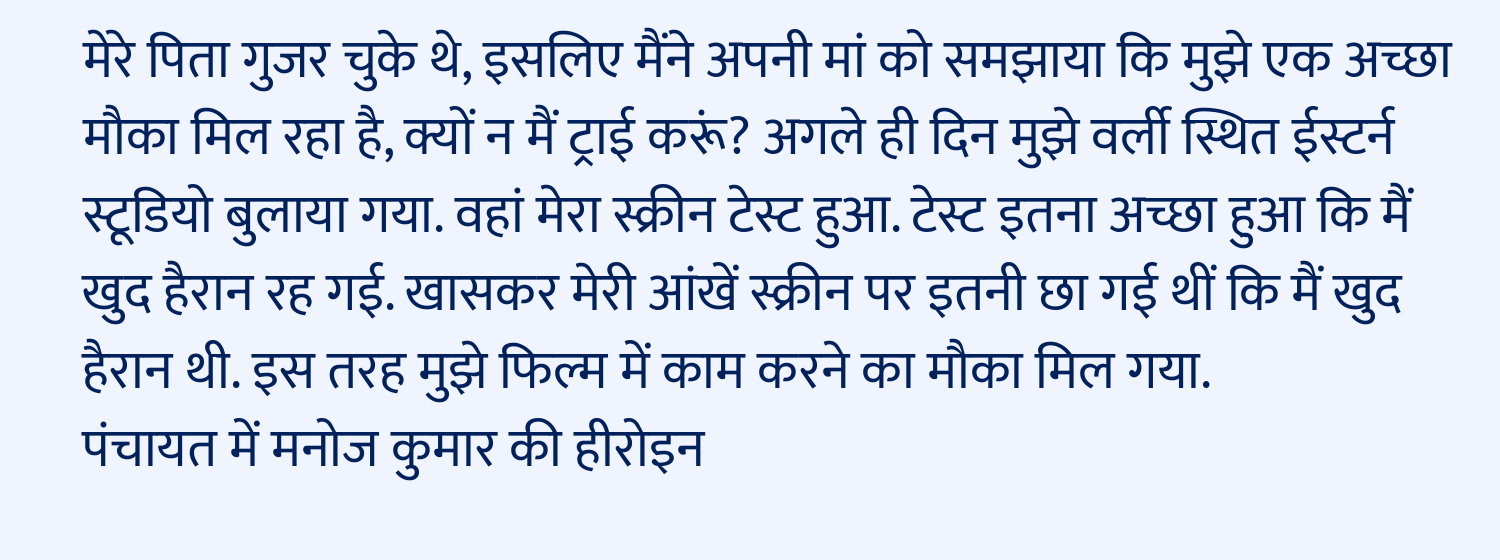मेरे पिता गुजर चुके थे, इसलिए मैंने अपनी मां को समझाया कि मुझे एक अच्छा मौका मिल रहा है, क्यों न मैं ट्राई करूं? अगले ही दिन मुझे वर्ली स्थित ईस्टर्न स्टूडियो बुलाया गया. वहां मेरा स्क्रीन टेस्ट हुआ. टेस्ट इतना अच्छा हुआ कि मैं खुद हैरान रह गई. खासकर मेरी आंखें स्क्रीन पर इतनी छा गई थीं कि मैं खुद हैरान थी. इस तरह मुझे फिल्म में काम करने का मौका मिल गया.
पंचायत में मनोज कुमार की हीरोइन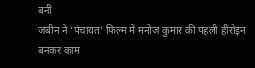बनीं
जबीन ने ‘पंचायत' फिल्म में मनोज कुमार की पहली हीरोइन बनकर काम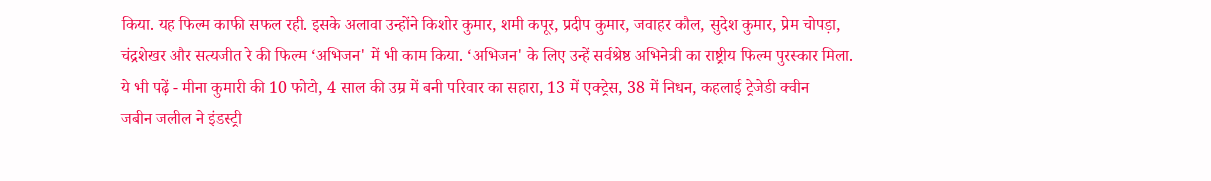किया. यह फिल्म काफी सफल रही. इसके अलावा उन्होंने किशोर कुमार, शमी कपूर, प्रदीप कुमार, जवाहर कौल, सुदेश कुमार, प्रेम चोपड़ा, चंद्रशेखर और सत्यजीत रे की फिल्म ‘अभिजन' में भी काम किया. ‘अभिजन' के लिए उन्हें सर्वश्रेष्ठ अभिनेत्री का राष्ट्रीय फिल्म पुरस्कार मिला.
ये भी पढ़ें - मीना कुमारी की 10 फोटो, 4 साल की उम्र में बनी परिवार का सहारा, 13 में एक्ट्रेस, 38 में निधन, कहलाई ट्रेजेडी क्वीन
जबीन जलील ने इंडस्ट्री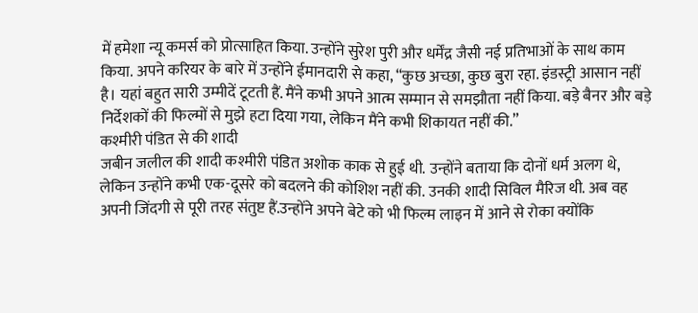में हमेशा न्यू कमर्स को प्रोत्साहित किया. उन्होंने सुरेश पुरी और धर्मेंद्र जैसी नई प्रतिभाओं के साथ काम किया. अपने करियर के बारे में उन्होंने ईमानदारी से कहा, “कुछ अच्छा, कुछ बुरा रहा. इंडस्ट्री आसान नहीं है। यहां बहुत सारी उम्मीदें टूटती हैं. मैंने कभी अपने आत्म सम्मान से समझौता नहीं किया. बड़े बैनर और बड़े निर्देशकों की फिल्मों से मुझे हटा दिया गया, लेकिन मैंने कभी शिकायत नहीं की.”
कश्मीरी पंडित से की शादी
जबीन जलील की शादी कश्मीरी पंडित अशोक काक से हुई थी. उन्होंने बताया कि दोनों धर्म अलग थे, लेकिन उन्होंने कभी एक-दूसरे को बदलने की कोशिश नहीं की. उनकी शादी सिविल मैरिज थी. अब वह अपनी जिंदगी से पूरी तरह संतुष्ट हैं.उन्होंने अपने बेटे को भी फिल्म लाइन में आने से रोका क्योंकि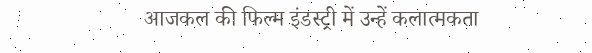आजकल की फिल्म इंडस्ट्री में उन्हें कलात्मकता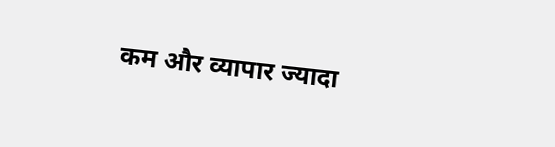कम और व्यापार ज्यादा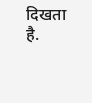दिखता है.